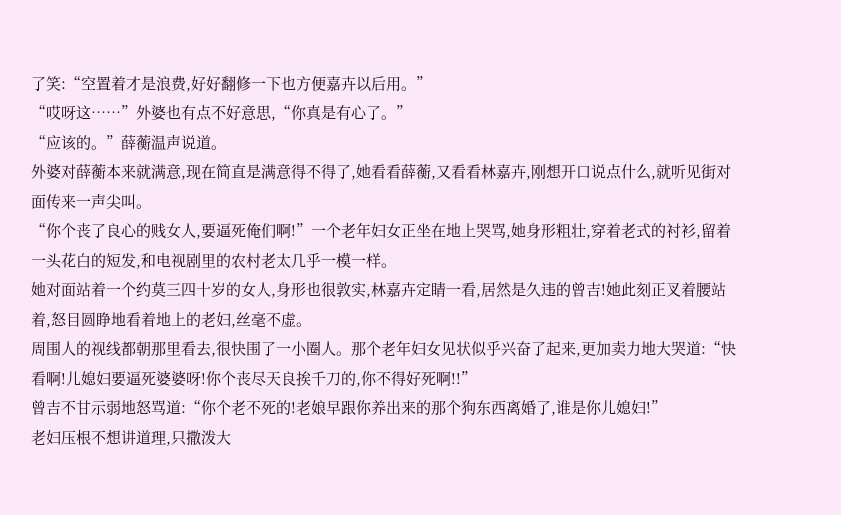了笑:“空置着才是浪费,好好翻修一下也方便嘉卉以后用。”
“哎呀这……”外婆也有点不好意思,“你真是有心了。”
“应该的。”薛蘅温声说道。
外婆对薛蘅本来就满意,现在简直是满意得不得了,她看看薛蘅,又看看林嘉卉,刚想开口说点什么,就听见街对面传来一声尖叫。
“你个丧了良心的贱女人,要逼死俺们啊!”一个老年妇女正坐在地上哭骂,她身形粗壮,穿着老式的衬衫,留着一头花白的短发,和电视剧里的农村老太几乎一模一样。
她对面站着一个约莫三四十岁的女人,身形也很敦实,林嘉卉定睛一看,居然是久违的曾吉!她此刻正叉着腰站着,怒目圆睁地看着地上的老妇,丝毫不虚。
周围人的视线都朝那里看去,很快围了一小圈人。那个老年妇女见状似乎兴奋了起来,更加卖力地大哭道:“快看啊!儿媳妇要逼死婆婆呀!你个丧尽天良挨千刀的,你不得好死啊!!”
曾吉不甘示弱地怒骂道:“你个老不死的!老娘早跟你养出来的那个狗东西离婚了,谁是你儿媳妇!”
老妇压根不想讲道理,只撒泼大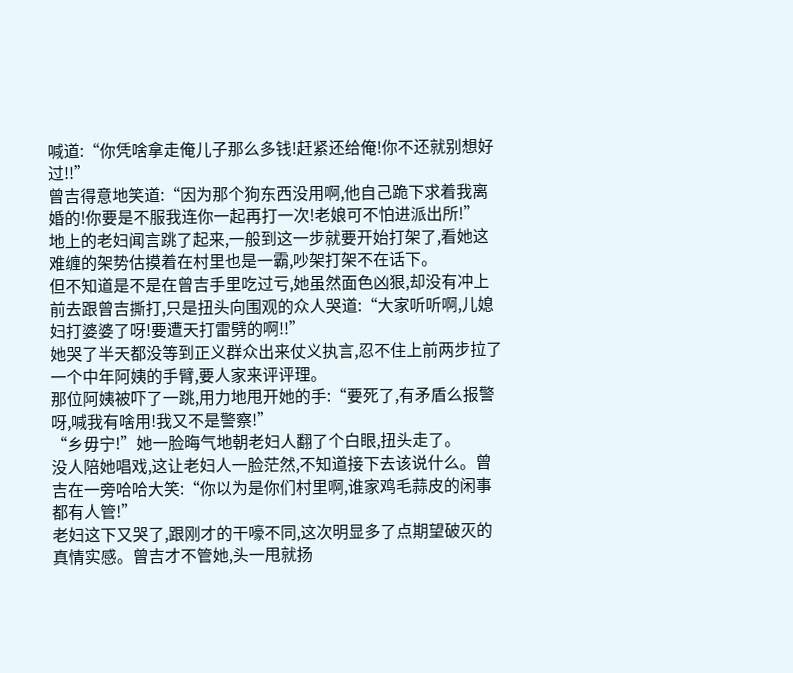喊道:“你凭啥拿走俺儿子那么多钱!赶紧还给俺!你不还就别想好过!!”
曾吉得意地笑道:“因为那个狗东西没用啊,他自己跪下求着我离婚的!你要是不服我连你一起再打一次!老娘可不怕进派出所!”
地上的老妇闻言跳了起来,一般到这一步就要开始打架了,看她这难缠的架势估摸着在村里也是一霸,吵架打架不在话下。
但不知道是不是在曾吉手里吃过亏,她虽然面色凶狠,却没有冲上前去跟曾吉撕打,只是扭头向围观的众人哭道:“大家听听啊,儿媳妇打婆婆了呀!要遭天打雷劈的啊!!”
她哭了半天都没等到正义群众出来仗义执言,忍不住上前两步拉了一个中年阿姨的手臂,要人家来评评理。
那位阿姨被吓了一跳,用力地甩开她的手:“要死了,有矛盾么报警呀,喊我有啥用!我又不是警察!”
“乡毋宁!”她一脸晦气地朝老妇人翻了个白眼,扭头走了。
没人陪她唱戏,这让老妇人一脸茫然,不知道接下去该说什么。曾吉在一旁哈哈大笑:“你以为是你们村里啊,谁家鸡毛蒜皮的闲事都有人管!”
老妇这下又哭了,跟刚才的干嚎不同,这次明显多了点期望破灭的真情实感。曾吉才不管她,头一甩就扬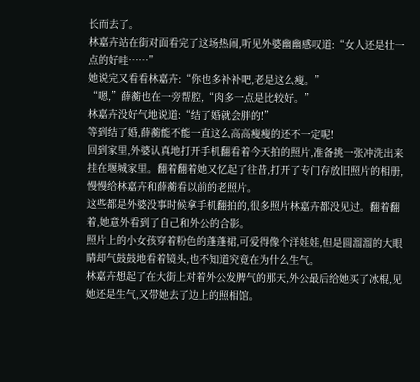长而去了。
林嘉卉站在街对面看完了这场热闹,听见外婆幽幽感叹道:“女人还是壮一点的好哇……”
她说完又看看林嘉卉:“你也多补补吧,老是这么瘦。”
“嗯,”薛蘅也在一旁帮腔,“肉多一点是比较好。”
林嘉卉没好气地说道:“结了婚就会胖的!”
等到结了婚,薛蘅能不能一直这么高高瘦瘦的还不一定呢!
回到家里,外婆认真地打开手机翻看着今天拍的照片,准备挑一张冲洗出来挂在堰城家里。翻着翻着她又忆起了往昔,打开了专门存放旧照片的相册,慢慢给林嘉卉和薛蘅看以前的老照片。
这些都是外婆没事时候拿手机翻拍的,很多照片林嘉卉都没见过。翻着翻着,她意外看到了自己和外公的合影。
照片上的小女孩穿着粉色的蓬蓬裙,可爱得像个洋娃娃,但是圆溜溜的大眼睛却气鼓鼓地看着镜头,也不知道究竟在为什么生气。
林嘉卉想起了在大街上对着外公发脾气的那天,外公最后给她买了冰棍,见她还是生气,又带她去了边上的照相馆。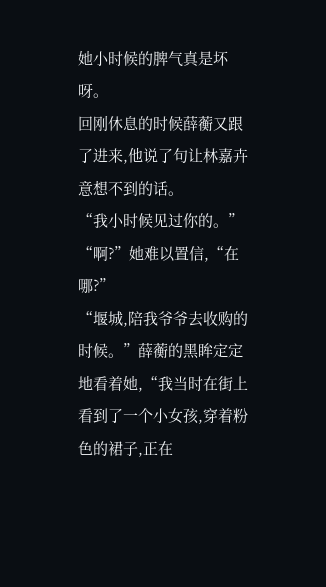她小时候的脾气真是坏呀。
回刚休息的时候薛蘅又跟了进来,他说了句让林嘉卉意想不到的话。
“我小时候见过你的。”
“啊?”她难以置信,“在哪?”
“堰城,陪我爷爷去收购的时候。”薛蘅的黑眸定定地看着她,“我当时在街上看到了一个小女孩,穿着粉色的裙子,正在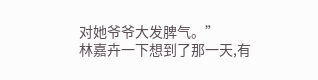对她爷爷大发脾气。”
林嘉卉一下想到了那一天,有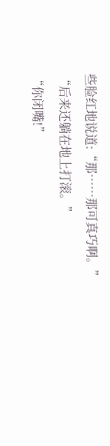些脸红地说道:“那……那可真巧啊。”
“后来还躺在地上打滚。”
“你闭嘴!”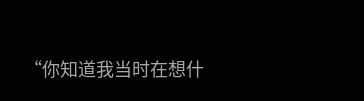“你知道我当时在想什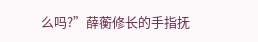么吗?”薛蘅修长的手指抚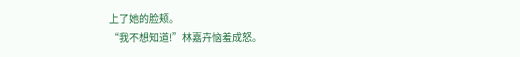上了她的脸颊。
“我不想知道!”林嘉卉恼羞成怒。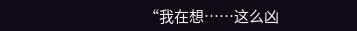“我在想……这么凶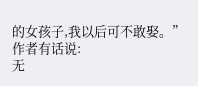的女孩子,我以后可不敢娶。”
作者有话说:
无